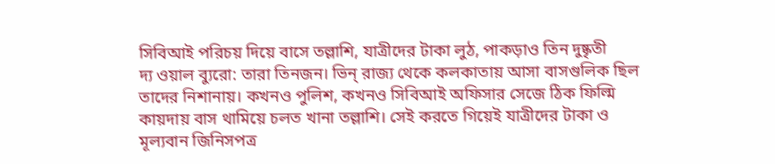সিবিআই পরিচয় দিয়ে বাসে তল্লাশি, যাত্রীদের টাকা লুঠ, পাকড়াও তিন দুষ্কৃতী
দ্য ওয়াল ব্যুরো: তারা তিনজন। ভিন্ রাজ্য থেকে কলকাতায় আসা বাসগুলিক ছিল তাদের নিশানায়। কখনও পুলিশ, কখনও সিবিআই অফিসার সেজে ঠিক ফিল্মি কায়দায় বাস থামিয়ে চলত খানা তল্লাশি। সেই করতে গিয়েই যাত্রীদের টাকা ও মূল্যবান জিনিসপত্র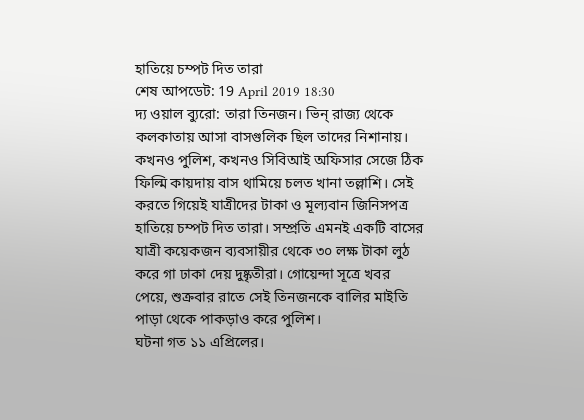হাতিয়ে চম্পট দিত তারা
শেষ আপডেট: 19 April 2019 18:30
দ্য ওয়াল ব্যুরো: তারা তিনজন। ভিন্ রাজ্য থেকে কলকাতায় আসা বাসগুলিক ছিল তাদের নিশানায়। কখনও পুলিশ, কখনও সিবিআই অফিসার সেজে ঠিক ফিল্মি কায়দায় বাস থামিয়ে চলত খানা তল্লাশি। সেই করতে গিয়েই যাত্রীদের টাকা ও মূল্যবান জিনিসপত্র হাতিয়ে চম্পট দিত তারা। সম্প্রতি এমনই একটি বাসের যাত্রী কয়েকজন ব্যবসায়ীর থেকে ৩০ লক্ষ টাকা লুঠ করে গা ঢাকা দেয় দুষ্কৃতীরা। গোয়েন্দা সূত্রে খবর পেয়ে, শুক্রবার রাতে সেই তিনজনকে বালির মাইতি পাড়া থেকে পাকড়াও করে পুলিশ।
ঘটনা গত ১১ এপ্রিলের।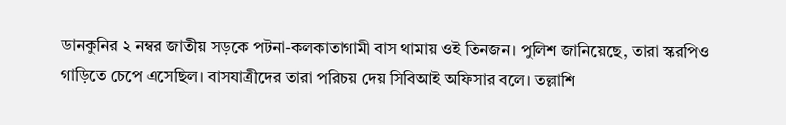ডানকুনির ২ নম্বর জাতীয় সড়কে পটনা-কলকাতাগামী বাস থামায় ওই তিনজন। পুলিশ জানিয়েছে, তারা স্করপিও গাড়িতে চেপে এসেছিল। বাসযাত্রীদের তারা পরিচয় দেয় সিবিআই অফিসার বলে। তল্লাশি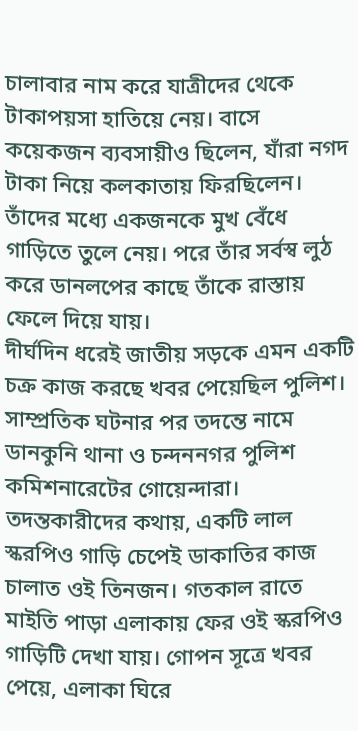চালাবার নাম করে যাত্রীদের থেকে টাকাপয়সা হাতিয়ে নেয়। বাসে কয়েকজন ব্যবসায়ীও ছিলেন, যাঁরা নগদ টাকা নিয়ে কলকাতায় ফিরছিলেন। তাঁদের মধ্যে একজনকে মুখ বেঁধে গাড়িতে তুলে নেয়। পরে তাঁর সর্বস্ব লুঠ করে ডানলপের কাছে তাঁকে রাস্তায় ফেলে দিয়ে যায়।
দীর্ঘদিন ধরেই জাতীয় সড়কে এমন একটি চক্র কাজ করছে খবর পেয়েছিল পুলিশ। সাম্প্রতিক ঘটনার পর তদন্তে নামে ডানকুনি থানা ও চন্দননগর পুলিশ কমিশনারেটের গোয়েন্দারা। তদন্তকারীদের কথায়, একটি লাল স্করপিও গাড়ি চেপেই ডাকাতির কাজ চালাত ওই তিনজন। গতকাল রাতে মাইতি পাড়া এলাকায় ফের ওই স্করপিও গাড়িটি দেখা যায়। গোপন সূত্রে খবর পেয়ে, এলাকা ঘিরে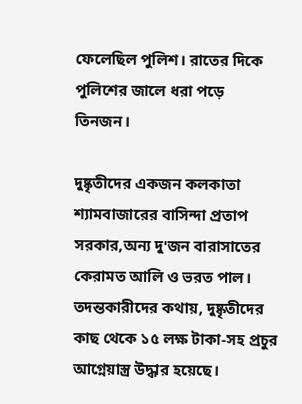ফেলেছিল পুলিশ। রাতের দিকে পুলিশের জালে ধরা পড়ে তিনজন।

দুষ্কৃতীদের একজন কলকাতা শ্যামবাজারের বাসিন্দা প্রতাপ সরকার,অন্য দু'জন বারাসাতের কেরামত আলি ও ভরত পাল। তদন্তকারীদের কথায়, দুষ্কৃতীদের কাছ থেকে ১৫ লক্ষ টাকা-সহ প্রচুর আগ্নেয়াস্ত্র উদ্ধার হয়েছে।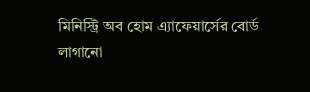মিনিস্ট্রি অব হোম এ্যাফেয়ার্সের বোর্ড লাগানো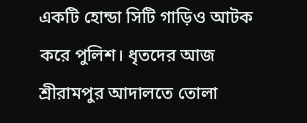একটি হোন্ডা সিটি গাড়িও আটক করে পুলিশ। ধৃতদের আজ শ্রীরামপুর আদালতে তোলা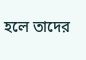হলে তাদের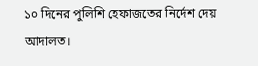১০ দিনের পুলিশি হেফাজতের নির্দেশ দেয় আদালত।